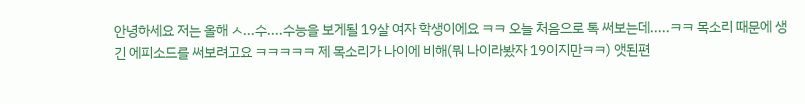안녕하세요 저는 올해 ㅅ...수....수능을 보게될 19살 여자 학생이에요 ㅋㅋ 오늘 처음으로 톡 써보는데.....ㅋㅋ 목소리 때문에 생긴 에피소드를 써보려고요 ㅋㅋㅋㅋㅋ 제 목소리가 나이에 비해(뭐 나이라봤자 19이지만ㅋㅋ) 앳된편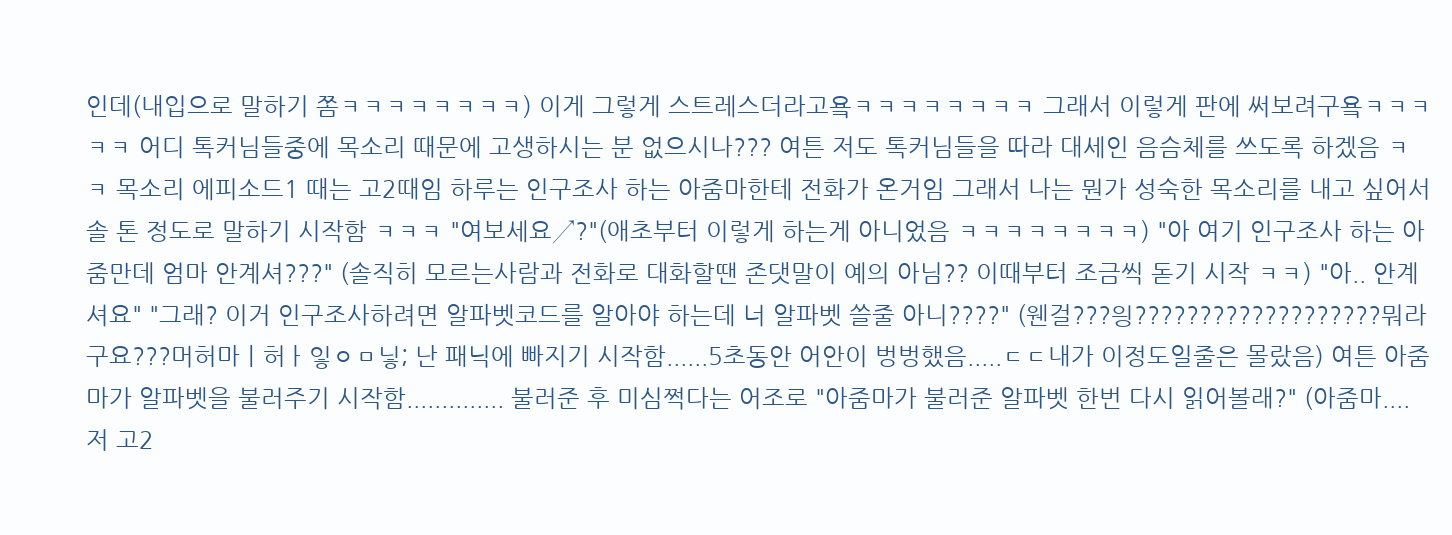인데(내입으로 말하기 쫌ㅋㅋㅋㅋㅋㅋㅋㅋ) 이게 그렇게 스트레스더라고욬ㅋㅋㅋㅋㅋㅋㅋㅋ 그래서 이렇게 판에 써보려구욬ㅋㅋㅋㅋㅋ 어디 톡커님들중에 목소리 때문에 고생하시는 분 없으시나??? 여튼 저도 톡커님들을 따라 대세인 음슴체를 쓰도록 하겠음 ㅋㅋ 목소리 에피소드1 때는 고2때임 하루는 인구조사 하는 아줌마한테 전화가 온거임 그래서 나는 뭔가 성숙한 목소리를 내고 싶어서 솔 톤 정도로 말하기 시작함 ㅋㅋㅋ "여보세요↗?"(애초부터 이렇게 하는게 아니었음 ㅋㅋㅋㅋㅋㅋㅋㅋ) "아 여기 인구조사 하는 아줌만데 엄마 안계셔???" (솔직히 모르는사람과 전화로 대화할땐 존댓말이 예의 아님?? 이때부터 조금씩 돋기 시작 ㅋㅋ) "아.. 안계셔요" "그래? 이거 인구조사하려면 알파벳코드를 알아야 하는데 너 알파벳 쓸줄 아니????" (웬걸???읭???????????????????뭐라구요???머허마ㅣ허ㅏ잏ㅇㅁ닣; 난 패닉에 빠지기 시작함......5초동안 어안이 벙벙했음.....ㄷㄷ내가 이정도일줄은 몰랐음) 여튼 아줌마가 알파벳을 불러주기 시작함.............. 불러준 후 미심쩍다는 어조로 "아줌마가 불러준 알파벳 한번 다시 읽어볼래?" (아줌마....저 고2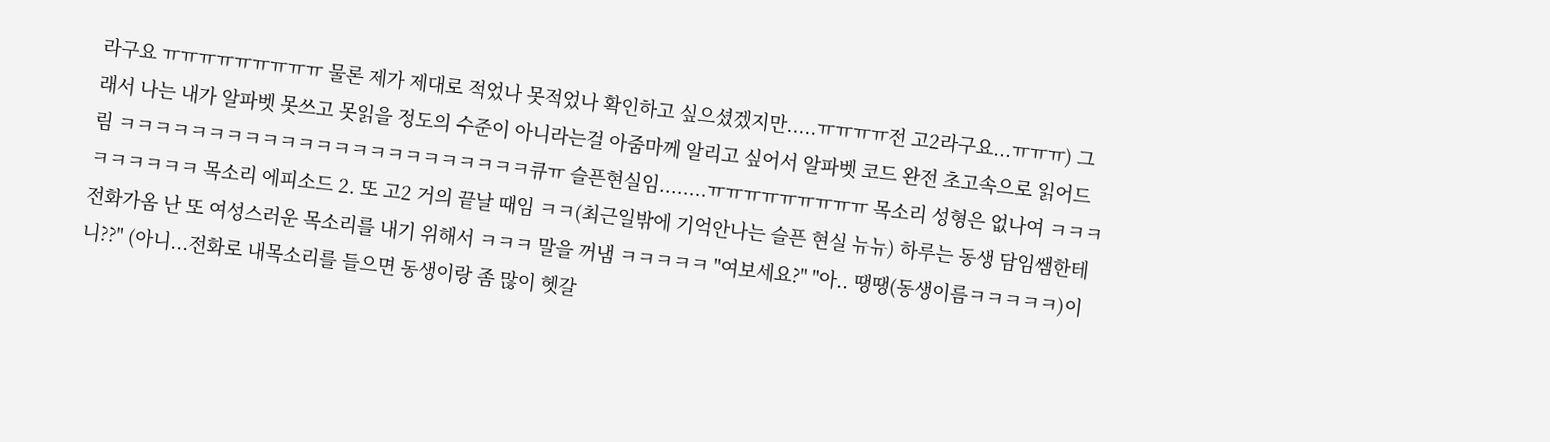라구요 ㅠㅠㅠㅠㅠㅠㅠㅠㅠ 물론 제가 제대로 적었나 못적었나 확인하고 싶으셨겠지만.....ㅠㅠㅠㅠ전 고2라구요...ㅠㅠㅠ) 그래서 나는 내가 알파벳 못쓰고 못읽을 정도의 수준이 아니라는걸 아줌마께 알리고 싶어서 알파벳 코드 완전 초고속으로 읽어드림 ㅋㅋㅋㅋㅋㅋㅋㅋㅋㅋㅋㅋㅋㅋㅋㅋㅋㅋㅋㅋㅋㅋㅋ큐ㅠ 슬픈현실임........ㅠㅠㅠㅠㅠㅠㅠㅠㅠ 목소리 성형은 없나여 ㅋㅋㅋㅋㅋㅋㅋㅋㅋ 목소리 에피소드 2. 또 고2 거의 끝날 때임 ㅋㅋ(최근일밖에 기억안나는 슬픈 현실 뉴뉴) 하루는 동생 담임쌤한테 전화가옴 난 또 여성스러운 목소리를 내기 위해서 ㅋㅋㅋ 말을 꺼냄 ㅋㅋㅋㅋㅋ "여보세요?" "아.. 땡땡(동생이름ㅋㅋㅋㅋㅋ)이니??" (아니...전화로 내목소리를 들으면 동생이랑 좀 많이 헷갈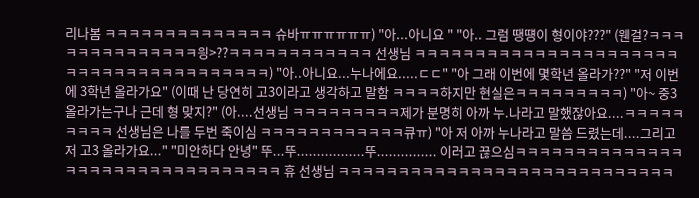리나봄 ㅋㅋㅋㅋㅋㅋㅋㅋㅋㅋㅋㅋㅋㅋ 슈바ㅠㅠㅠㅠㅠㅠ) "아...아니요 " "아.. 그럼 땡떙이 형이야???" (웬걸?ㅋㅋㅋㅋㅋㅋㅋㅋㅋㅋㅋㅋㅋㅋ읭>??ㅋㅋㅋㅋㅋㅋㅋㅋㅋㅋㅋㅋ 선생님 ㅋㅋㅋㅋㅋㅋㅋㅋㅋㅋㅋㅋㅋㅋㅋㅋㅋㅋㅋㅋㅋㅋㅋㅋㅋㅋㅋㅋㅋㅋㅋㅋㅋㅋㅋㅋㅋㅋㅋ) "아..아니요...누나에요.....ㄷㄷ" "아 그래 이번에 몇학년 올라가??" "저 이번에 3학년 올라가요" (이때 난 당연히 고3이라고 생각하고 말함 ㅋㅋㅋㅋ하지만 현실은ㅋㅋㅋㅋㅋㅋㅋㅋㅋ) "아~ 중3올라가는구나 근데 형 맞지?" (아....선생님 ㅋㅋㅋㅋㅋㅋㅋㅋㅋ제가 분명히 아까 누.나라고 말했잖아요....ㅋㅋㅋㅋㅋㅋㅋㅋㅋ 선생님은 나를 두번 죽이심 ㅋㅋㅋㅋㅋㅋㅋㅋㅋㅋㅋㅋ큐ㅠ) "아 저 아까 누나라고 말씀 드렸는데....그리고 저 고3 올라가요..." "미안하다 안녕" 뚜...뚜.................뚜............... 이러고 끊으심ㅋㅋㅋㅋㅋㅋㅋㅋㅋㅋㅋㅋㅋㅋㅋㅋㅋㅋㅋㅋㅋㅋㅋㅋㅋㅋㅋㅋㅋㅋㅋㅋ 휴 선생님 ㅋㅋㅋㅋㅋㅋㅋㅋㅋㅋㅋㅋㅋㅋㅋㅋㅋㅋㅋㅋㅋㅋㅋㅋㅋㅋㅋㅋ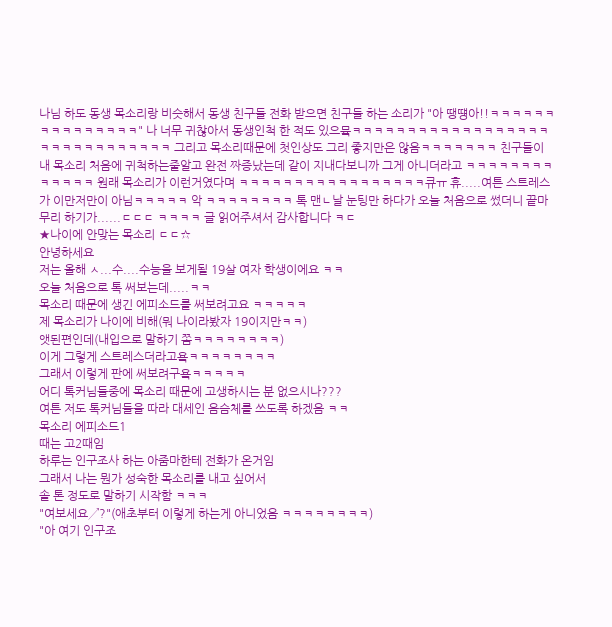나님 하도 동생 목소리랑 비슷해서 동생 친구들 전화 받으면 친구들 하는 소리가 "아 땡떙아!!ㅋㅋㅋㅋㅋㅋㅋㅋㅋㅋㅋㅋㅋㅋㅋ" 나 너무 귀찮아서 동생인척 한 적도 있으뮼ㅋㅋㅋㅋㅋㅋㅋㅋㅋㅋㅋㅋㅋㅋㅋㅋㅋㅋㅋㅋㅋㅋㅋㅋㅋㅋㅋㅋㅋㅋ 그리고 목소리때문에 첫인상도 그리 좋지만은 않음ㅋㅋㅋㅋㅋㅋㅋ 친구들이 내 목소리 처음에 귀척하는줄알고 완전 짜증났는데 같이 지내다보니까 그게 아니더라고 ㅋㅋㅋㅋㅋㅋㅋㅋㅋㅋㅋㅋㅋ 원래 목소리가 이런거였다며 ㅋㅋㅋㅋㅋㅋㅋㅋㅋㅋㅋㅋㅋㅋㅋㅋㅋ큐ㅠ 휴.....여튼 스트레스가 이만저만이 아님ㅋㅋㅋㅋㅋ 악 ㅋㅋㅋㅋㅋㅋㅋㅋ 톡 맨ㄴ날 눈팅만 하다가 오늘 처음으로 썼더니 끝마무리 하기가......ㄷㄷㄷ ㅋㅋㅋㅋ 글 읽어주셔서 감사합니다 ㅋㄷ
★나이에 안맞는 목소리 ㄷㄷ☆
안녕하세요
저는 올해 ㅅ...수....수능을 보게될 19살 여자 학생이에요 ㅋㅋ
오늘 처음으로 톡 써보는데.....ㅋㅋ
목소리 때문에 생긴 에피소드를 써보려고요 ㅋㅋㅋㅋㅋ
제 목소리가 나이에 비해(뭐 나이라봤자 19이지만ㅋㅋ)
앳된편인데(내입으로 말하기 쫌ㅋㅋㅋㅋㅋㅋㅋㅋ)
이게 그렇게 스트레스더라고욬ㅋㅋㅋㅋㅋㅋㅋㅋ
그래서 이렇게 판에 써보려구욬ㅋㅋㅋㅋㅋ
어디 톡커님들중에 목소리 때문에 고생하시는 분 없으시나???
여튼 저도 톡커님들을 따라 대세인 음슴체를 쓰도록 하겠음 ㅋㅋ
목소리 에피소드1
때는 고2때임
하루는 인구조사 하는 아줌마한테 전화가 온거임
그래서 나는 뭔가 성숙한 목소리를 내고 싶어서
솔 톤 정도로 말하기 시작함 ㅋㅋㅋ
"여보세요↗?"(애초부터 이렇게 하는게 아니었음 ㅋㅋㅋㅋㅋㅋㅋㅋ)
"아 여기 인구조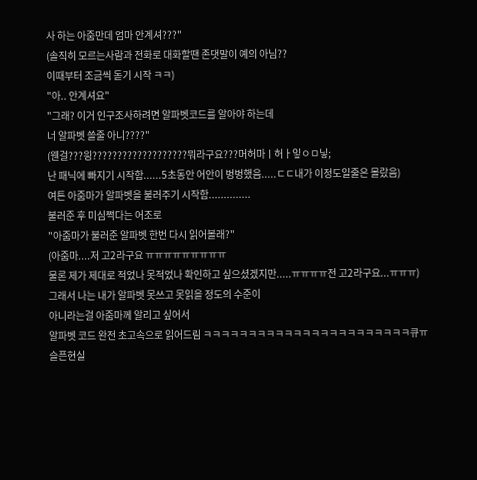사 하는 아줌만데 엄마 안계셔???"
(솔직히 모르는사람과 전화로 대화할땐 존댓말이 예의 아님??
이때부터 조금씩 돋기 시작 ㅋㅋ)
"아.. 안계셔요"
"그래? 이거 인구조사하려면 알파벳코드를 알아야 하는데
너 알파벳 쓸줄 아니????"
(웬걸???읭???????????????????뭐라구요???머허마ㅣ허ㅏ잏ㅇㅁ닣;
난 패닉에 빠지기 시작함......5초동안 어안이 벙벙했음.....ㄷㄷ내가 이정도일줄은 몰랐음)
여튼 아줌마가 알파벳을 불러주기 시작함..............
불러준 후 미심쩍다는 어조로
"아줌마가 불러준 알파벳 한번 다시 읽어볼래?"
(아줌마....저 고2라구요 ㅠㅠㅠㅠㅠㅠㅠㅠㅠ
물론 제가 제대로 적었나 못적었나 확인하고 싶으셨겠지만.....ㅠㅠㅠㅠ전 고2라구요...ㅠㅠㅠ)
그래서 나는 내가 알파벳 못쓰고 못읽을 정도의 수준이
아니라는걸 아줌마께 알리고 싶어서
알파벳 코드 완전 초고속으로 읽어드림 ㅋㅋㅋㅋㅋㅋㅋㅋㅋㅋㅋㅋㅋㅋㅋㅋㅋㅋㅋㅋㅋㅋㅋ큐ㅠ
슬픈현실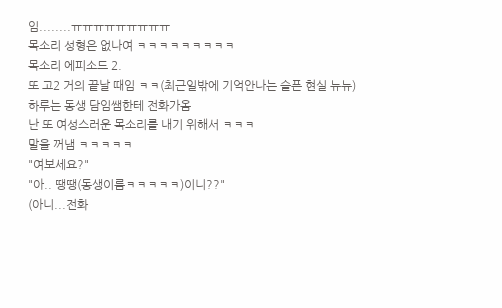임........ㅠㅠㅠㅠㅠㅠㅠㅠㅠ
목소리 성형은 없나여 ㅋㅋㅋㅋㅋㅋㅋㅋㅋ
목소리 에피소드 2.
또 고2 거의 끝날 때임 ㅋㅋ(최근일밖에 기억안나는 슬픈 현실 뉴뉴)
하루는 동생 담임쌤한테 전화가옴
난 또 여성스러운 목소리를 내기 위해서 ㅋㅋㅋ
말을 꺼냄 ㅋㅋㅋㅋㅋ
"여보세요?"
"아.. 땡땡(동생이름ㅋㅋㅋㅋㅋ)이니??"
(아니...전화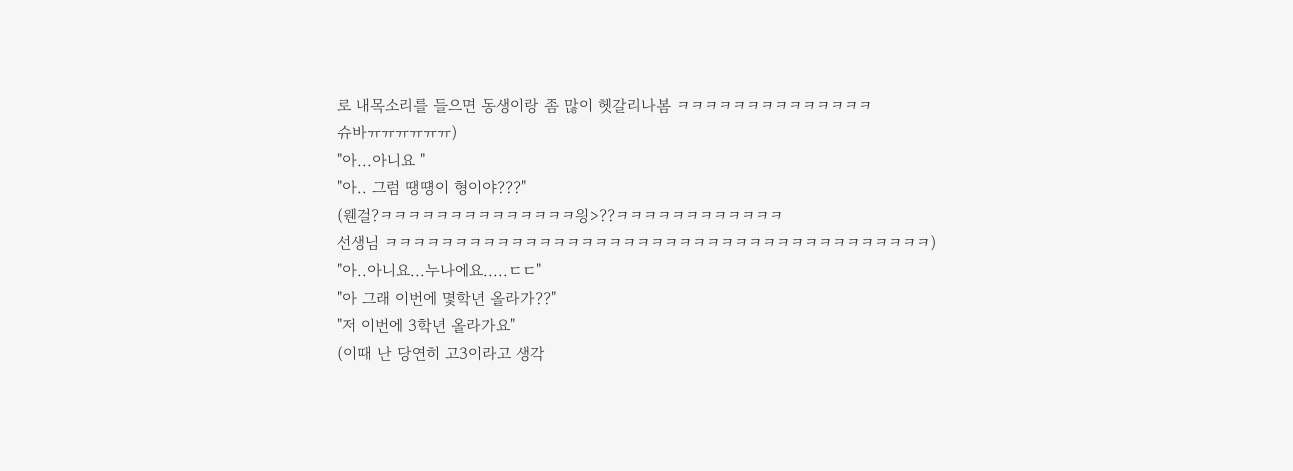로 내목소리를 들으면 동생이랑 좀 많이 헷갈리나봄 ㅋㅋㅋㅋㅋㅋㅋㅋㅋㅋㅋㅋㅋㅋ
슈바ㅠㅠㅠㅠㅠㅠ)
"아...아니요 "
"아.. 그럼 땡떙이 형이야???"
(웬걸?ㅋㅋㅋㅋㅋㅋㅋㅋㅋㅋㅋㅋㅋㅋ읭>??ㅋㅋㅋㅋㅋㅋㅋㅋㅋㅋㅋㅋ
선생님 ㅋㅋㅋㅋㅋㅋㅋㅋㅋㅋㅋㅋㅋㅋㅋㅋㅋㅋㅋㅋㅋㅋㅋㅋㅋㅋㅋㅋㅋㅋㅋㅋㅋㅋㅋㅋㅋㅋㅋ)
"아..아니요...누나에요.....ㄷㄷ"
"아 그래 이번에 몇학년 올라가??"
"저 이번에 3학년 올라가요"
(이때 난 당연히 고3이라고 생각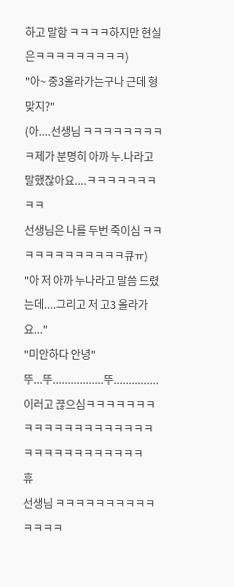하고 말함 ㅋㅋㅋㅋ하지만 현실은ㅋㅋㅋㅋㅋㅋㅋㅋㅋ)
"아~ 중3올라가는구나 근데 형 맞지?"
(아....선생님 ㅋㅋㅋㅋㅋㅋㅋㅋㅋ제가 분명히 아까 누.나라고 말했잖아요....ㅋㅋㅋㅋㅋㅋㅋㅋㅋ
선생님은 나를 두번 죽이심 ㅋㅋㅋㅋㅋㅋㅋㅋㅋㅋㅋㅋ큐ㅠ)
"아 저 아까 누나라고 말씀 드렸는데....그리고 저 고3 올라가요..."
"미안하다 안녕"
뚜...뚜.................뚜...............
이러고 끊으심ㅋㅋㅋㅋㅋㅋㅋㅋㅋㅋㅋㅋㅋㅋㅋㅋㅋㅋㅋㅋㅋㅋㅋㅋㅋㅋㅋㅋㅋㅋㅋㅋ
휴
선생님 ㅋㅋㅋㅋㅋㅋㅋㅋㅋㅋㅋㅋㅋㅋ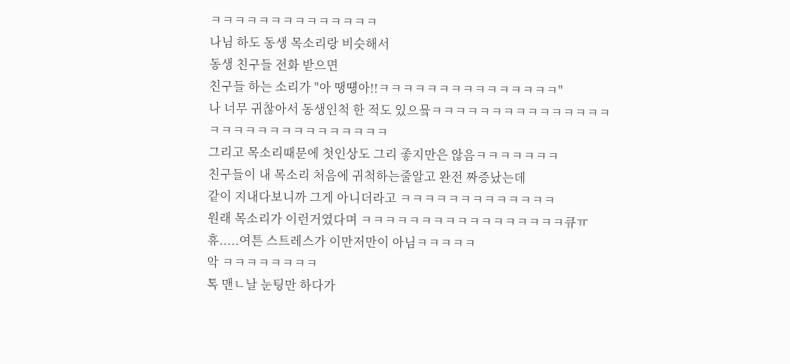ㅋㅋㅋㅋㅋㅋㅋㅋㅋㅋㅋㅋㅋㅋ
나님 하도 동생 목소리랑 비슷해서
동생 친구들 전화 받으면
친구들 하는 소리가 "아 땡떙아!!ㅋㅋㅋㅋㅋㅋㅋㅋㅋㅋㅋㅋㅋㅋㅋ"
나 너무 귀찮아서 동생인척 한 적도 있으뮼ㅋㅋㅋㅋㅋㅋㅋㅋㅋㅋㅋㅋㅋㅋㅋㅋㅋㅋㅋㅋㅋㅋㅋㅋㅋㅋㅋㅋㅋㅋ
그리고 목소리때문에 첫인상도 그리 좋지만은 않음ㅋㅋㅋㅋㅋㅋㅋ
친구들이 내 목소리 처음에 귀척하는줄알고 완전 짜증났는데
같이 지내다보니까 그게 아니더라고 ㅋㅋㅋㅋㅋㅋㅋㅋㅋㅋㅋㅋㅋ
원래 목소리가 이런거였다며 ㅋㅋㅋㅋㅋㅋㅋㅋㅋㅋㅋㅋㅋㅋㅋㅋㅋ큐ㅠ
휴.....여튼 스트레스가 이만저만이 아님ㅋㅋㅋㅋㅋ
악 ㅋㅋㅋㅋㅋㅋㅋㅋ
톡 맨ㄴ날 눈팅만 하다가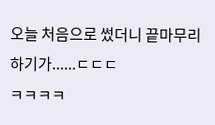오늘 처음으로 썼더니 끝마무리 하기가......ㄷㄷㄷ
ㅋㅋㅋㅋ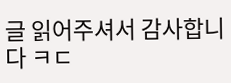글 읽어주셔서 감사합니다 ㅋㄷ